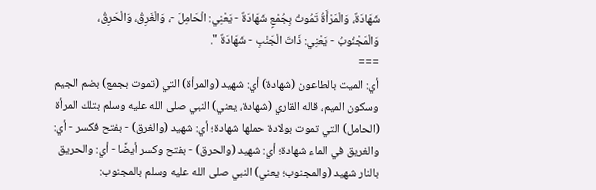شَهَادَةٌ، وَالْمَرْأَةُ تَمُوتُ بِجُمْعٍ شَهَادَةٌ - يَعْنِي: الْحَامِلَ -، وَالْغَرِقُ، وَالْحَرِقُ، وَالْمَجْنُوبُ - يَعْنِي: ذَاتَ الْجَنْبِ - شَهَادَةٌ ".
===
أي: الميت بالطاعون (شهادة) أي: شهيد (والمرأة) التي (تموت بجمع) بضم الجيم وسكون الميم، قاله القاري (شهادة، يعني) النبي صلى الله عليه وسلم بتلك المرأة (الحامل) التي تموت بولادة حملها شهادة؛ أي: شهيد (والغرق) - بفتح فكسر - أي: والغريق في الماء شهادة؛ أي: شهيد (والحرق) - بفتح وكسر أيضًا - أي: والحريق بالنار شهيد (والمجنوب؛ يعني) النبي صلى الله عليه وسلم بالمجنوب: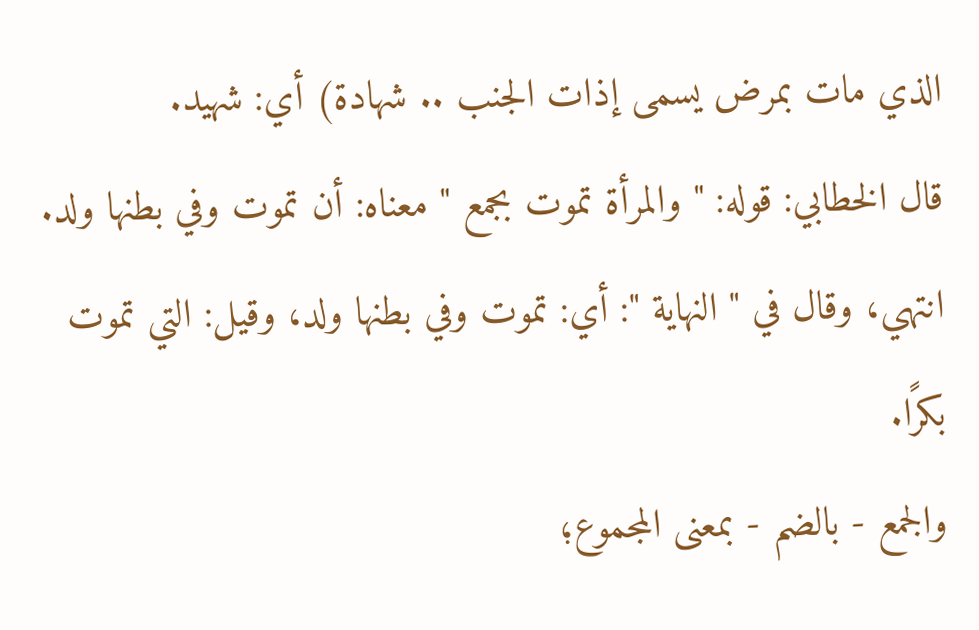الذي مات بمرض يسمى إذات الجنب .. شهادة) أي: شهيد.
قال الخطابي: قوله: " والمرأة تموت بجمع " معناه: أن تموت وفي بطنها ولد. انتهي، وقال في " النهاية ": أي: تموت وفي بطنها ولد، وقيل: التي تموت بكرًا.
والجمع - بالضم - بمعنى المجموع؛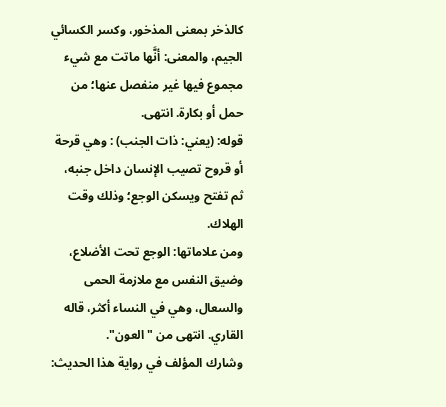كالذخر بمعنى المذخور، وكسر الكسائي الجيم، والمعنى: أنَّها ماتت مع شيء مجموع فيها غير منفصل عنها؛ من حمل أو بكارة. انتهى.
قوله: (يعني: ذات الجنب) : وهي قرحة أو قروح تصيب الإنسان داخل جنبه، ثم تفتح ويسكن الوجع؛ وذلك وقت الهلاك.
ومن علاماتها: الوجع تحت الأضلاع، وضيق النفس مع ملازمة الحمى والسعال، وهي في النساء أكثر، قاله القاري. انتهى من " العون".
وشارك المؤلف في رواية هذا الحديث: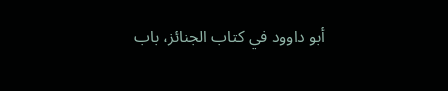أبو داوود في كتاب الجنائز، باب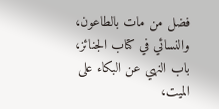فضل من مات بالطاعون، والنسائي في كتاب الجنائز، باب النهي عن البكاء على الميت،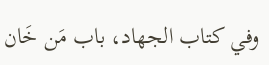وفي كتاب الجهاد، باب مَن خَان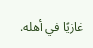غازيًا في أهله.